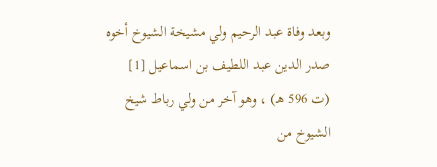وبعد وفاة عبد الرحيم ولي مشيخة الشيوخ أخوه صدر الدين عبد اللطيف بن اسماعيل [1] (ت 596 هـ) ، وهو آخر من ولي رباط شيخ الشيوخ من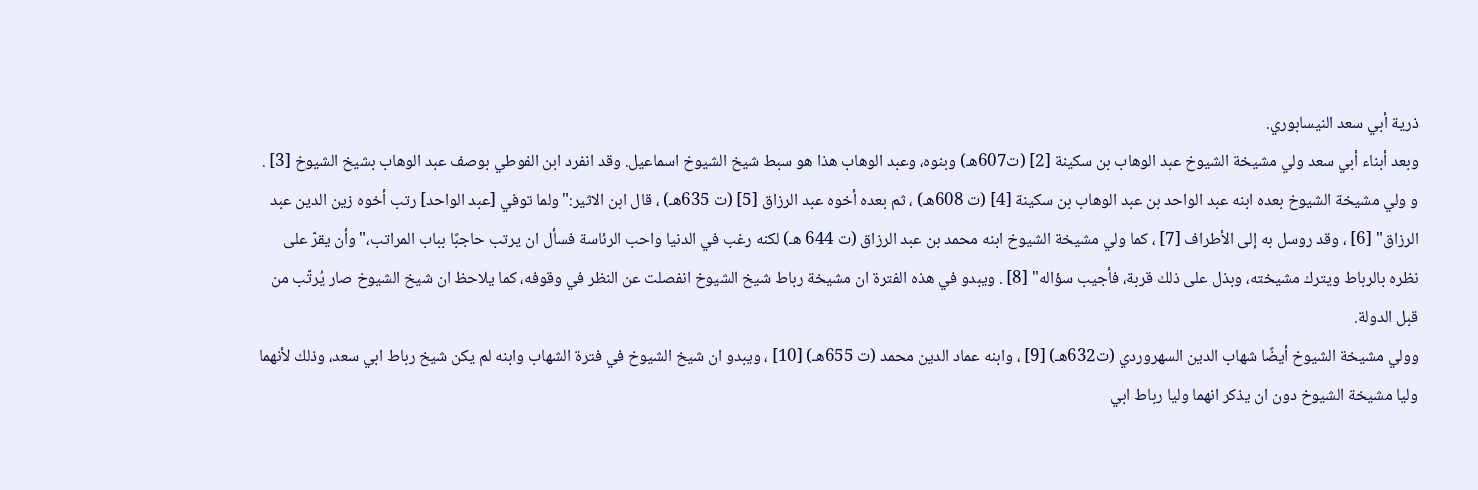ذرية أبي سعد النيسابوري.
وبعد أبناء أبي سعد ولي مشيخة الشيوخ عبد الوهاب بن سكينة [2] (ت607هـ) وبنوه، وعبد الوهاب هذا هو سبط شيخ الشيوخ اسماعيل. وقد انفرد ابن الفوطي بوصف عبد الوهاب بشيخ الشيوخ [3] .
و ولي مشيخة الشيوخ بعده ابنه عبد الواحد بن عبد الوهاب بن سكينة [4] (ت 608هـ) ، ثم بعده أخوه عبد الرزاق [5] (ت 635هـ) ، قال ابن الاثير:"ولما توفي [عبد الواحد] رتب أخوه زين الدين عبد الرزاق" [6] ، وقد روسل به إلى الأطراف [7] ، كما ولي مشيخة الشيوخ ابنه محمد بن عبد الرزاق (ت 644 هـ) لكنه رغب في الدنيا واحب الرئاسة فسأل ان يرتب حاجبًا بباب المراتب،"وأن يقرّ على نظره بالرباط ويترك مشيخته، وبذل على ذلك قربة، فأجيب سؤاله" [8] . ويبدو في هذه الفترة ان مشيخة رباط شيخ الشيوخ انفصلت عن النظر في وقوفه، كما يلاحظ ان شيخ الشيوخ صار يُرتّب من قبل الدولة.
وولي مشيخة الشيوخ أيضًا شهاب الدين السهروردي (ت632هـ) [9] ، وابنه عماد الدين محمد (ت 655هـ) [10] ، ويبدو ان شيخ الشيوخ في فترة الشهاب وابنه لم يكن شيخ رباط ابي سعد، وذلك لأنهما وليا مشيخة الشيوخ دون ان يذكر انهما وليا رباط ابي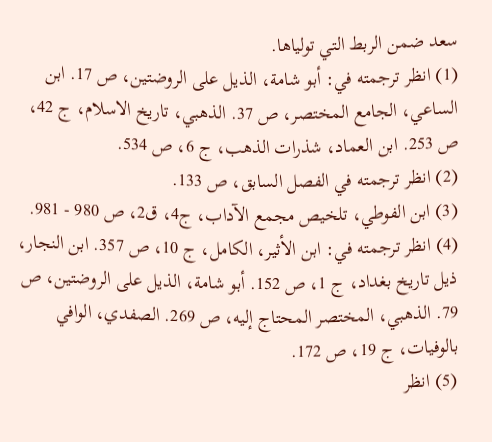سعد ضمن الربط التي تولياها.
(1) انظر ترجمته في: أبو شامة، الذيل على الروضتين، ص 17. ابن الساعي، الجامع المختصر، ص 37. الذهبي، تاريخ الاسلام، ج 42، ص 253. ابن العماد، شذرات الذهب، ج 6، ص 534.
(2) انظر ترجمته في الفصل السابق، ص 133.
(3) ابن الفوطي، تلخيص مجمع الآداب، ج4، ق2، ص 980 - 981.
(4) انظر ترجمته في: ابن الأثير، الكامل، ج 10، ص 357. ابن النجار، ذيل تاريخ بغداد، ج 1، ص 152. أبو شامة، الذيل على الروضتين، ص 79. الذهبي، المختصر المحتاج إليه، ص 269. الصفدي، الوافي بالوفيات، ج 19، ص 172.
(5) انظر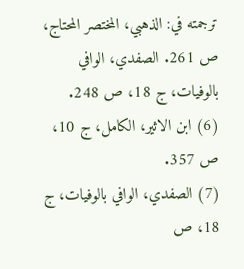ترجمته في: الذهبي، المختصر المحتاج، ص 261. الصفدي، الوافي بالوفيات، ج 18، ص 248.
(6) ابن الاثير، الكامل، ج 10، ص 357.
(7) الصفدي، الوافي بالوفيات، ج 18، ص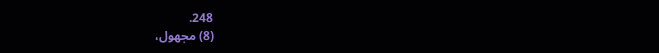248.
(8) مجهول،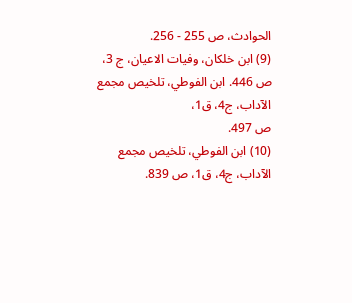الحوادث، ص 255 - 256.
(9) ابن خلكان، وفيات الاعيان، ج 3، ص 446. ابن الفوطي، تلخيص مجمع الآداب، ج4، ق1،
ص 497.
(10) ابن الفوطي، تلخيص مجمع الآداب، ج4، ق1، ص 839.